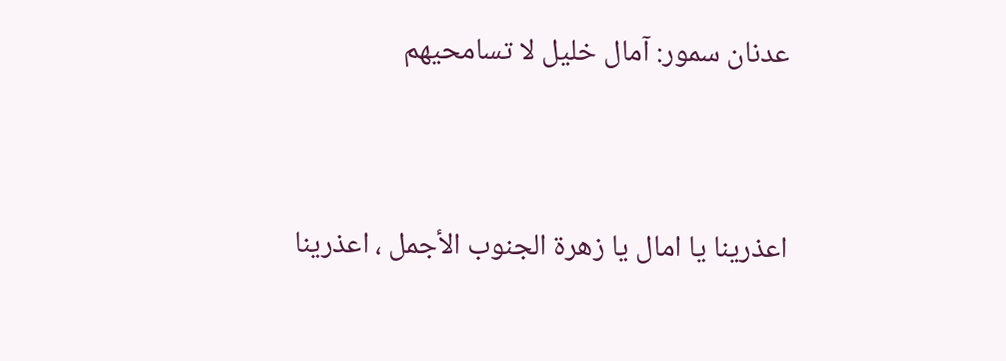عدنان سمور: آمال خليل لا تسامحيهم


اعذرينا يا امال يا زهرة الجنوب الأجمل ، اعذرينا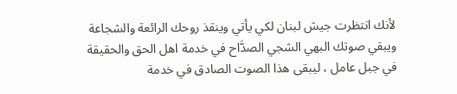لأنك انتظرت جيش لبنان لكي يأتي وينقذ روحك الرائعة والشجاعة ويبقي صوتك البهي الشجي الصدَّاح في خدمة اهل الحق والحقيقة في جبل عامل ، ليبقى هذا الصوت الصادق في خدمة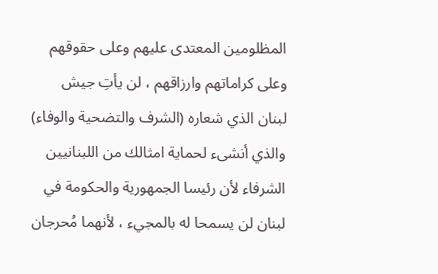المظلومين المعتدى عليهم وعلى حقوقهم وعلى كراماتهم وارزاقهم ، لن يأتِ جيش لبنان الذي شعاره (الشرف والتضحية والوفاء) والذي أنشىء لحماية امثالك من اللبنانيين الشرفاء لأن رئيسا الجمهورية والحكومة في لبنان لن يسمحا له بالمجيء ، لأنهما مُحرجان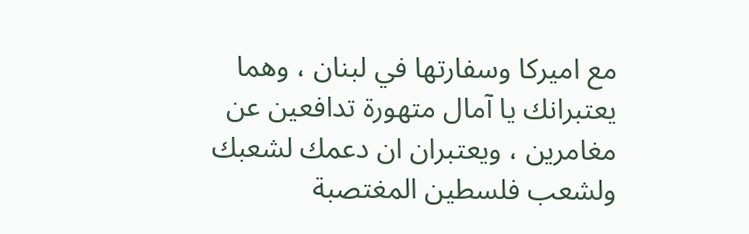مع اميركا وسفارتها في لبنان ، وهما يعتبرانك يا آمال متهورة تدافعين عن مغامرين ، ويعتبران ان دعمك لشعبك ولشعب فلسطين المغتصبة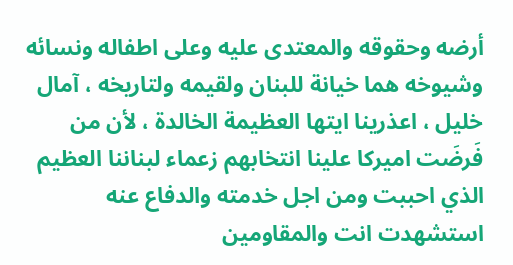أرضه وحقوقه والمعتدى عليه وعلى اطفاله ونسائه وشيوخه هما خيانة للبنان ولقيمه ولتاريخه ، آمال خليل ، اعذرينا ايتها العظيمة الخالدة ، لأن من فَرضَت اميركا علينا انتخابهم زعماء لبناننا العظيم الذي احببت ومن اجل خدمته والدفاع عنه استشهدت انت والمقاومين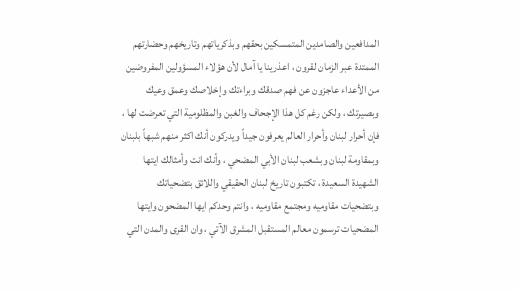المدافعين والصامدين المتمسكين بحقهم وبذكرياتهم وتاريخهم وحضارتهم الممتدة عبر الزمان لقرون ، اعذرينا يا آمال لأن هؤلاء المسؤولين المفروضين من الأعداء عاجزون عن فهم صدقك وبراءتك وإخلاصك وعمق وعيك وبصيرتك ، ولكن رغم كل هذا الإجحاف والغبن والمظلومية التي تعرضت لها ، فإن أحرار لبنان وأحرار العالم يعرفون جيداً ويدركون أنك اكثر منهم شبهاً بلبنان وبمقاومة لبنان وبشعب لبنان الأبي المضحي ، وأنك انت وأمثالك ايتها الشهيدة السعيدة ، تكتبون تاريخ لبنان الحقيقي واللائق بتضحياتك وبتضحيات مقاوميه ومجتمع مقاوميه ، وانتم وحدكم ايها المضحون وايتها المضحيات ترسمون معالم المستقبل المشرق الآتي ، وان القرى والمدن التي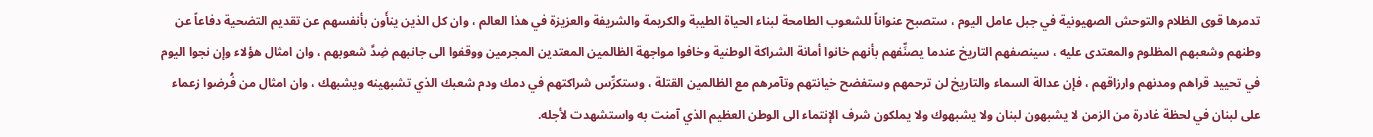تدمرها قوى الظلام والتوحش الصهيونية في جبل عامل اليوم ، ستصبح عنواناً للشعوب الطامحة لبناء الحياة الطيبة والكريمة والشريفة والعزيزة في هذا العالم ، وان كل الذين ينأَون بأنفسهم عن تقديم التضحية دفاعاً عن وطنهم وشعبهم المظلوم والمعتدى عليه ، سينصفهم التاريخ عندما يصنِّفهم بأنهم خانوا أمانة الشراكة الوطنية وخافوا مواجهة الظالمين المعتدين المجرمين ووقفوا الى جانبهم ضِدًَ شعوبهم ، وان امثال هؤلاء وإن نجوا اليوم في تحييد قراهم ومدنهم وارزاقهم ، فإن عدالة السماء والتاريخ لن ترحمهم وستفضح خيانتهم وتآمرهم مع الظالمين القتلة ، وستكرِّس شراكتهم في دمك ودم شعبك الذي تشبهينه ويشبهك ، وان امثال من فُرضوا زعماء على لبنان في لحظة غادرة من الزمن لا يشبهون لبنان ولا يشبهوك ولا يملكون شرف الإنتماء الى الوطن العظيم الذي آمنت به واستشهدت لأجله.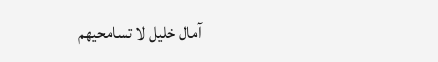آمال خليل لا تسامحيهم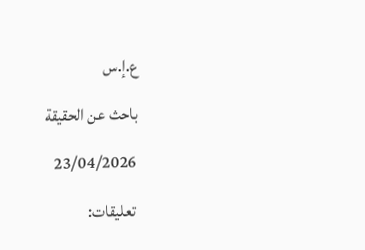ع.إ.س

باحث عن الحقيقة

23/04/2026

تعليقات: